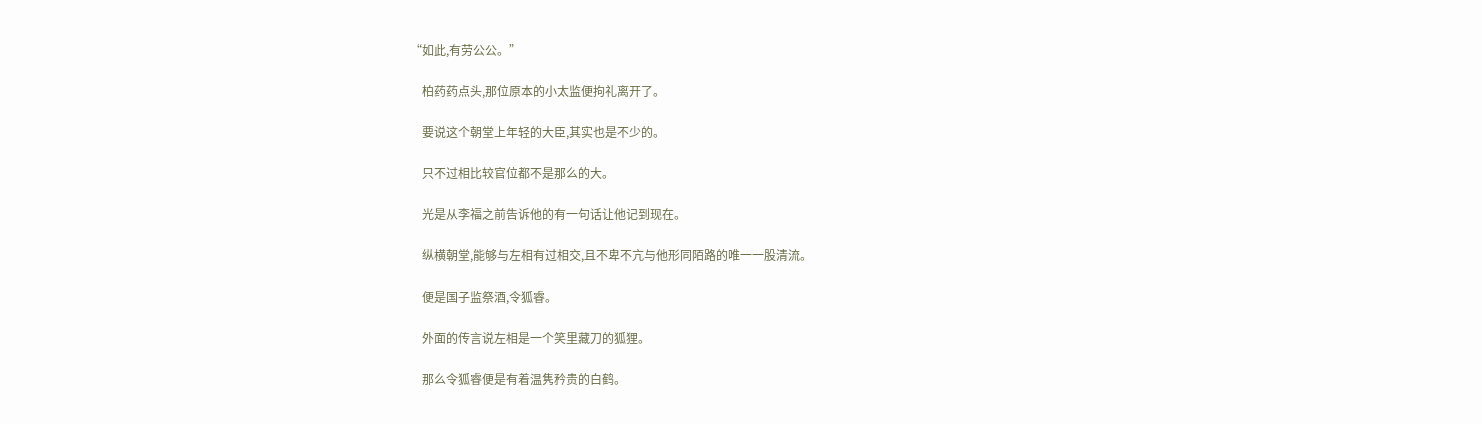“如此,有劳公公。”

    柏药药点头,那位原本的小太监便拘礼离开了。

    要说这个朝堂上年轻的大臣,其实也是不少的。

    只不过相比较官位都不是那么的大。

    光是从李福之前告诉他的有一句话让他记到现在。

    纵横朝堂,能够与左相有过相交,且不卑不亢与他形同陌路的唯一一股清流。

    便是国子监祭酒,令狐睿。

    外面的传言说左相是一个笑里藏刀的狐狸。

    那么令狐睿便是有着温隽矜贵的白鹤。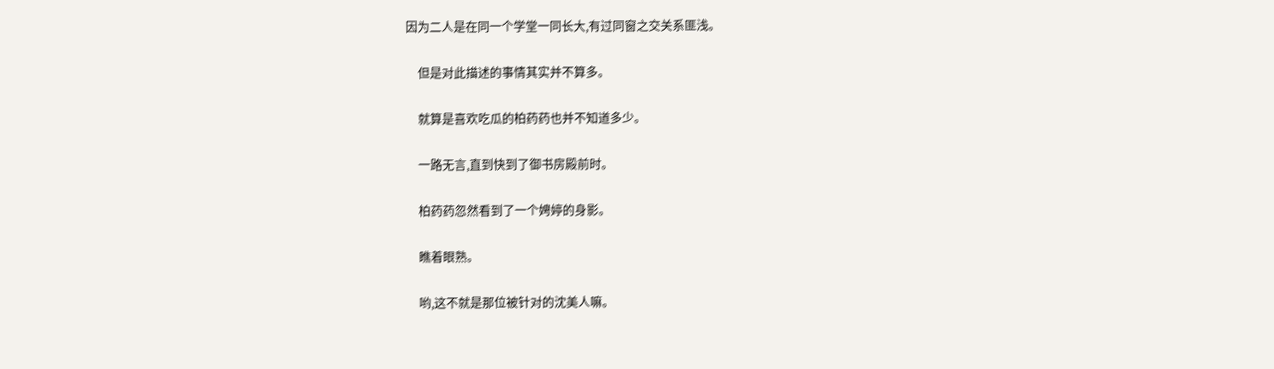因为二人是在同一个学堂一同长大,有过同窗之交关系匪浅。

    但是对此描述的事情其实并不算多。

    就算是喜欢吃瓜的柏药药也并不知道多少。

    一路无言,直到快到了御书房殿前时。

    柏药药忽然看到了一个娉婷的身影。

    瞧着眼熟。

    哟,这不就是那位被针对的沈美人嘛。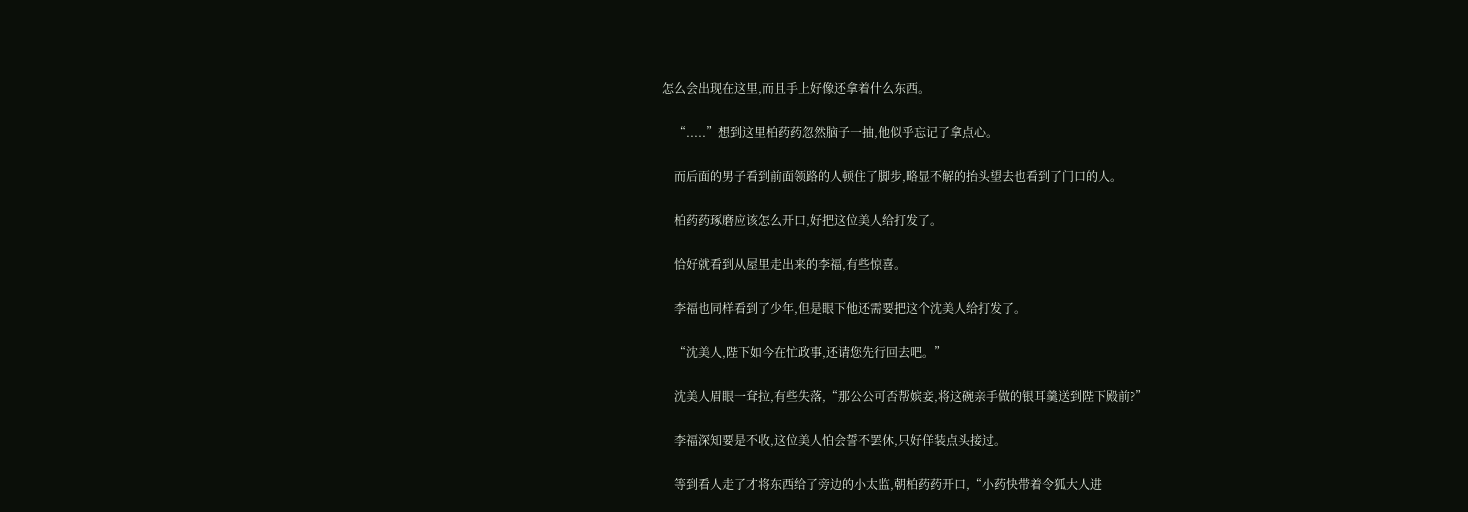怎么会出现在这里,而且手上好像还拿着什么东西。

    “.....”想到这里柏药药忽然脑子一抽,他似乎忘记了拿点心。

    而后面的男子看到前面领路的人顿住了脚步,略显不解的抬头望去也看到了门口的人。

    柏药药琢磨应该怎么开口,好把这位美人给打发了。

    恰好就看到从屋里走出来的李福,有些惊喜。

    李福也同样看到了少年,但是眼下他还需要把这个沈美人给打发了。

    “沈美人,陛下如今在忙政事,还请您先行回去吧。”

    沈美人眉眼一耷拉,有些失落,“那公公可否帮嫔妾,将这碗亲手做的银耳羹送到陛下殿前?”

    李福深知要是不收,这位美人怕会誓不罢休,只好佯装点头接过。

    等到看人走了才将东西给了旁边的小太监,朝柏药药开口,“小药快带着令狐大人进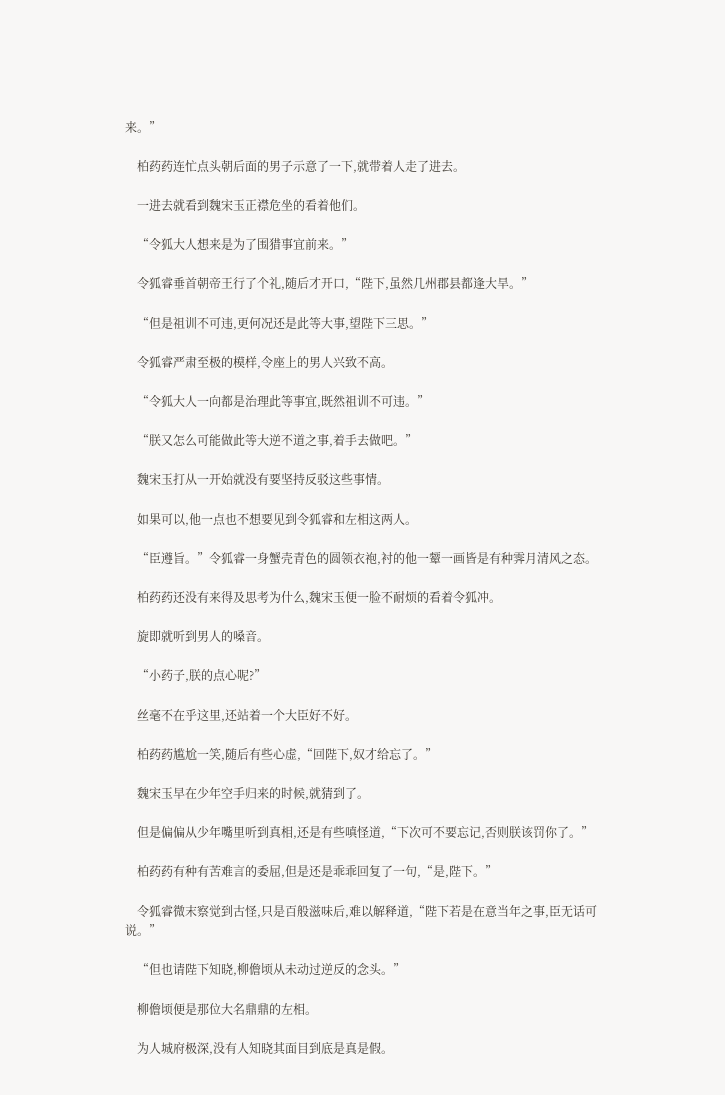来。”

    柏药药连忙点头朝后面的男子示意了一下,就带着人走了进去。

    一进去就看到魏宋玉正襟危坐的看着他们。

    “令狐大人想来是为了围猎事宜前来。”

    令狐睿垂首朝帝王行了个礼,随后才开口,“陛下,虽然几州郡县都逢大旱。”

    “但是祖训不可违,更何况还是此等大事,望陛下三思。”

    令狐睿严肃至极的模样,令座上的男人兴致不高。

    “令狐大人一向都是治理此等事宜,既然祖训不可违。”

    “朕又怎么可能做此等大逆不道之事,着手去做吧。”

    魏宋玉打从一开始就没有要坚持反驳这些事情。

    如果可以,他一点也不想要见到令狐睿和左相这两人。

    “臣遵旨。”令狐睿一身蟹壳青色的圆领衣袍,衬的他一颦一画皆是有种霁月清风之态。

    柏药药还没有来得及思考为什么,魏宋玉便一脸不耐烦的看着令狐冲。

    旋即就听到男人的嗓音。

    “小药子,朕的点心呢?”

    丝毫不在乎这里,还站着一个大臣好不好。

    柏药药尴尬一笑,随后有些心虚,“回陛下,奴才给忘了。”

    魏宋玉早在少年空手归来的时候,就猜到了。

    但是偏偏从少年嘴里听到真相,还是有些嗔怪道,“下次可不要忘记,否则朕该罚你了。”

    柏药药有种有苦难言的委屈,但是还是乖乖回复了一句,“是,陛下。”

    令狐睿微末察觉到古怪,只是百般滋味后,难以解释道,“陛下若是在意当年之事,臣无话可说。”

    “但也请陛下知晓,柳儋顷从未动过逆反的念头。”

    柳儋顷便是那位大名鼎鼎的左相。

    为人城府极深,没有人知晓其面目到底是真是假。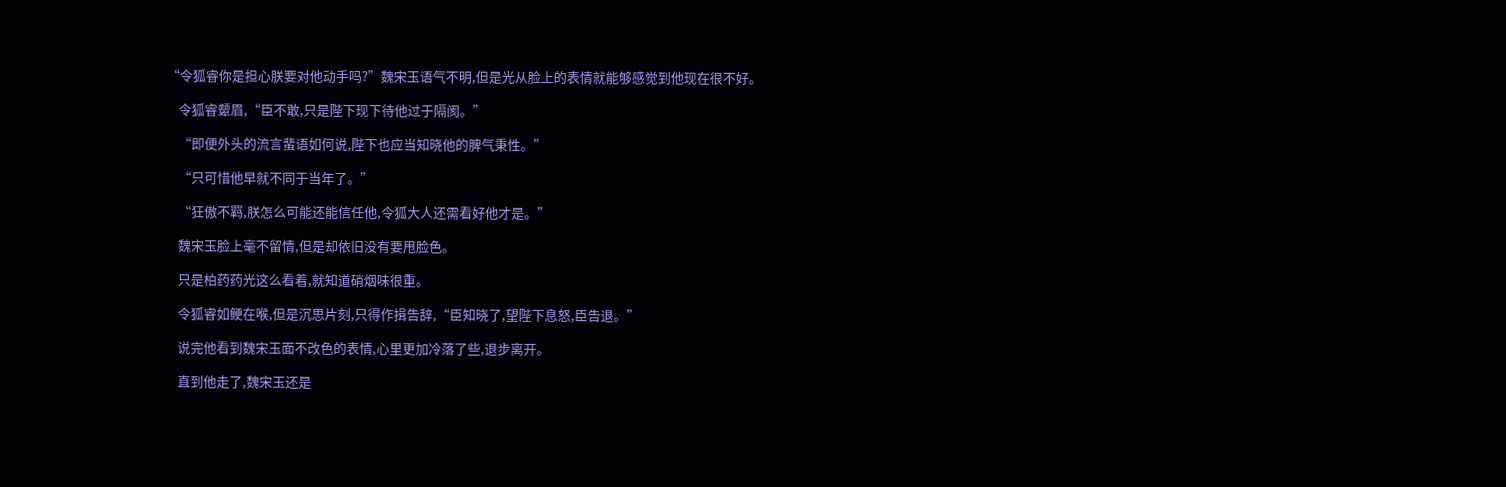“令狐睿你是担心朕要对他动手吗?”魏宋玉语气不明,但是光从脸上的表情就能够感觉到他现在很不好。

    令狐睿颦眉,“臣不敢,只是陛下现下待他过于隔阂。”

    “即便外头的流言蜚语如何说,陛下也应当知晓他的脾气秉性。”

    “只可惜他早就不同于当年了。”

    “狂傲不羁,朕怎么可能还能信任他,令狐大人还需看好他才是。”

    魏宋玉脸上毫不留情,但是却依旧没有要甩脸色。

    只是柏药药光这么看着,就知道硝烟味很重。

    令狐睿如鲠在喉,但是沉思片刻,只得作揖告辞,“臣知晓了,望陛下息怒,臣告退。”

    说完他看到魏宋玉面不改色的表情,心里更加冷落了些,退步离开。

    直到他走了,魏宋玉还是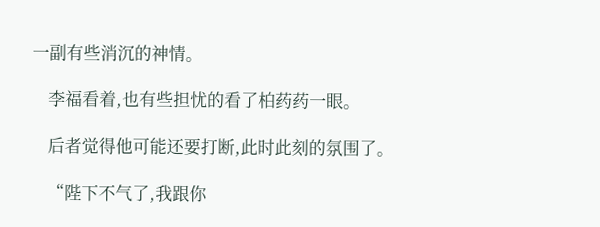一副有些消沉的神情。

    李福看着,也有些担忧的看了柏药药一眼。

    后者觉得他可能还要打断,此时此刻的氛围了。

    “陛下不气了,我跟你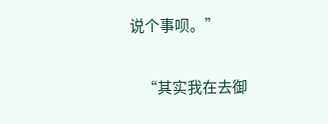说个事呗。”

    “其实我在去御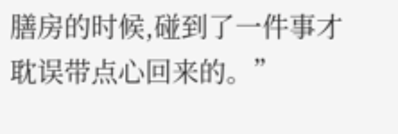膳房的时候,碰到了一件事才耽误带点心回来的。”